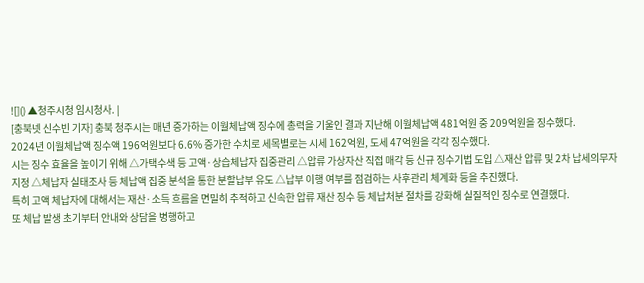![]() ▲청주시청 임시청사. |
[충북넷 신수빈 기자] 충북 청주시는 매년 증가하는 이월체납액 징수에 총력을 기울인 결과 지난해 이월체납액 481억원 중 209억원을 징수했다.
2024년 이월체납액 징수액 196억원보다 6.6% 증가한 수치로 세목별로는 시세 162억원, 도세 47억원을 각각 징수했다.
시는 징수 효율을 높이기 위해 △가택수색 등 고액·상습체납자 집중관리 △압류 가상자산 직접 매각 등 신규 징수기법 도입 △재산 압류 및 2차 납세의무자 지정 △체납자 실태조사 등 체납액 집중 분석을 통한 분할납부 유도 △납부 이행 여부를 점검하는 사후관리 체계화 등을 추진했다.
특히 고액 체납자에 대해서는 재산·소득 흐름을 면밀히 추적하고 신속한 압류 재산 징수 등 체납처분 절차를 강화해 실질적인 징수로 연결했다.
또 체납 발생 초기부터 안내와 상담을 병행하고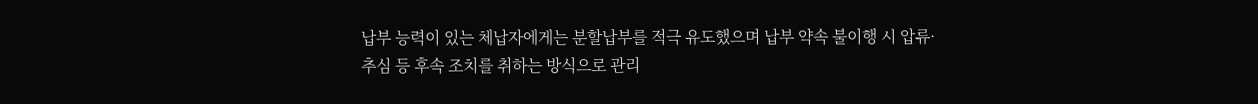납부 능력이 있는 체납자에게는 분할납부를 적극 유도했으며 납부 약속 불이행 시 압류·추심 등 후속 조치를 취하는 방식으로 관리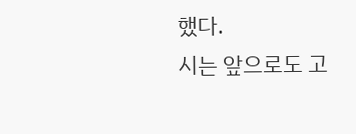했다.
시는 앞으로도 고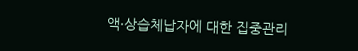액·상습체납자에 대한 집중관리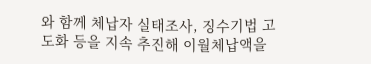와 함께 체납자 실태조사, 징수기법 고도화 등을 지속 추진해 이월체납액을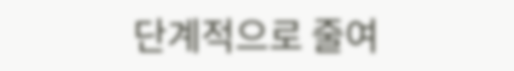단계적으로 줄여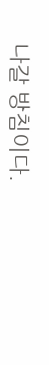나갈 방침이다.